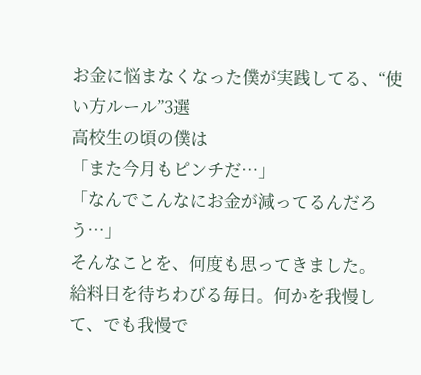お金に悩まなくなった僕が実践してる、“使い方ルール”3選
高校生の頃の僕は
「また今月もピンチだ…」
「なんでこんなにお金が減ってるんだろう…」
そんなことを、何度も思ってきました。
給料日を待ちわびる毎日。何かを我慢して、でも我慢で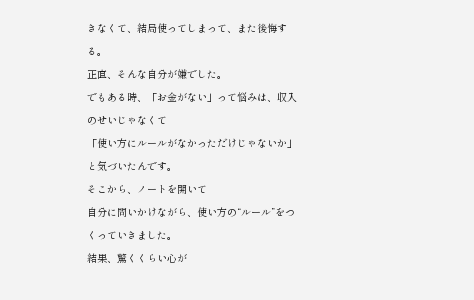きなくて、結局使ってしまって、また後悔する。
正直、そんな自分が嫌でした。
でもある時、「お金がない」って悩みは、収入のせいじゃなくて
「使い方にルールがなかっただけじゃないか」と気づいたんです。
そこから、ノートを開いて
自分に問いかけながら、使い方の“ルール”をつくっていきました。
結果、驚くくらい心が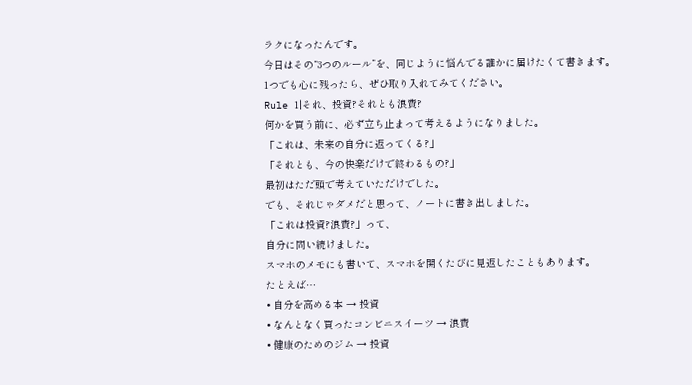ラクになったんです。
今日はその“3つのルール”を、同じように悩んでる誰かに届けたくて書きます。
1つでも心に残ったら、ぜひ取り入れてみてください。
Rule 1|それ、投資?それとも浪費?
何かを買う前に、必ず立ち止まって考えるようになりました。
「これは、未来の自分に返ってくる?」
「それとも、今の快楽だけで終わるもの?」
最初はただ頭で考えていただけでした。
でも、それじゃダメだと思って、ノートに書き出しました。
「これは投資?浪費?」って、
自分に問い続けました。
スマホのメモにも書いて、スマホを開くたびに見返したこともあります。
たとえば…
• 自分を高める本 → 投資
• なんとなく買ったコンビニスイーツ → 浪費
• 健康のためのジム → 投資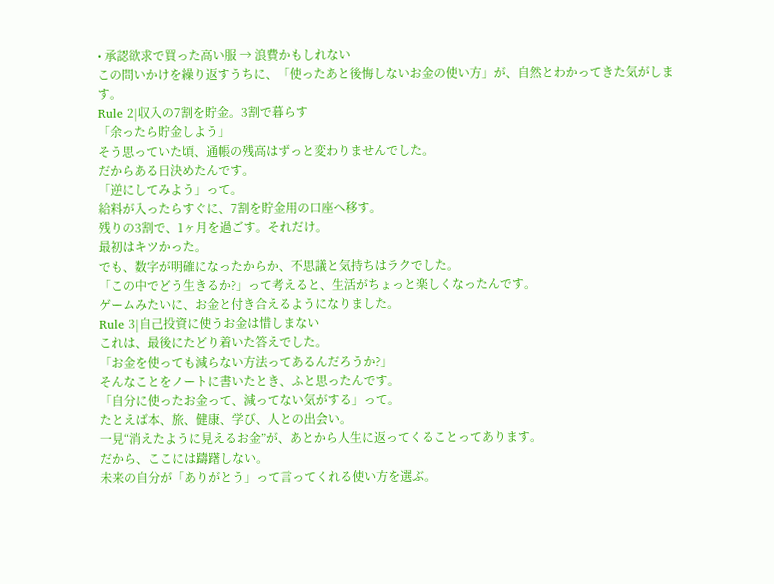• 承認欲求で買った高い服 → 浪費かもしれない
この問いかけを繰り返すうちに、「使ったあと後悔しないお金の使い方」が、自然とわかってきた気がします。
Rule 2|収入の7割を貯金。3割で暮らす
「余ったら貯金しよう」
そう思っていた頃、通帳の残高はずっと変わりませんでした。
だからある日決めたんです。
「逆にしてみよう」って。
給料が入ったらすぐに、7割を貯金用の口座へ移す。
残りの3割で、1ヶ月を過ごす。それだけ。
最初はキツかった。
でも、数字が明確になったからか、不思議と気持ちはラクでした。
「この中でどう生きるか?」って考えると、生活がちょっと楽しくなったんです。
ゲームみたいに、お金と付き合えるようになりました。
Rule 3|自己投資に使うお金は惜しまない
これは、最後にたどり着いた答えでした。
「お金を使っても減らない方法ってあるんだろうか?」
そんなことをノートに書いたとき、ふと思ったんです。
「自分に使ったお金って、減ってない気がする」って。
たとえば本、旅、健康、学び、人との出会い。
一見“消えたように見えるお金”が、あとから人生に返ってくることってあります。
だから、ここには躊躇しない。
未来の自分が「ありがとう」って言ってくれる使い方を選ぶ。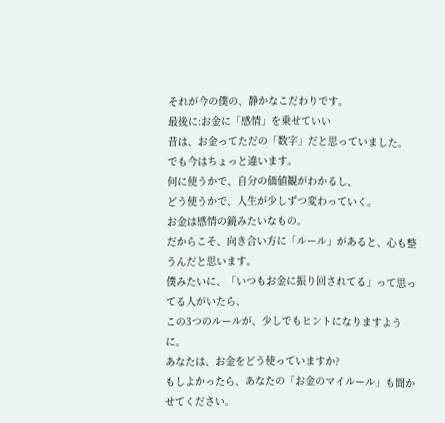それが今の僕の、静かなこだわりです。
最後に:お金に「感情」を乗せていい
昔は、お金ってただの「数字」だと思っていました。
でも今はちょっと違います。
何に使うかで、自分の価値観がわかるし、
どう使うかで、人生が少しずつ変わっていく。
お金は感情の鏡みたいなもの。
だからこそ、向き合い方に「ルール」があると、心も整うんだと思います。
僕みたいに、「いつもお金に振り回されてる」って思ってる人がいたら、
この3つのルールが、少しでもヒントになりますように。
あなたは、お金をどう使っていますか?
もしよかったら、あなたの「お金のマイルール」も聞かせてください。